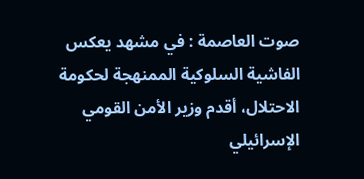صوت العاصمة : في مشهد يعكس الفاشية السلوكية الممنهجة لحكومة الاحتلال، أقدم وزير الأمن القومي الإسرائيلي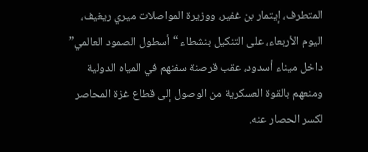المتطرف، إيتمار بن غفير، ووزيرة المواصلات ميري ريغيف، اليوم الأربعاء، على التنكيل بنشطاء “أسطول الصمود العالمي” داخل ميناء أسدود، عقب قرصنة سفنهم في المياه الدولية ومنعهم بالقوة العسكرية من الوصول إلى قطاع غزة المحاصر لكسر الحصار عنه.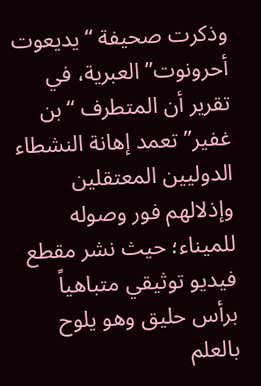وذكرت صحيفة “يديعوت أحرونوت” العبرية، في تقرير أن المتطرف “بن غفير” تعمد إهانة النشطاء الدوليين المعتقلين وإذلالهم فور وصوله للميناء؛ حيث نشر مقطع فيديو توثيقي متباهياً برأس حليق وهو يلوح بالعلم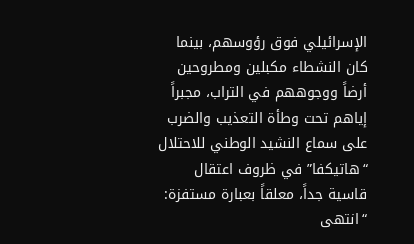الإسرائيلي فوق رؤوسهم، بينما كان النشطاء مكبلين ومطروحين أرضاً ووجوههم في التراب، مجبراً إياهم تحت وطأة التعذيب والضرب على سماع النشيد الوطني للاحتلال “هاتيكفا” في ظروف اعتقال قاسية جداً، معلقاً بعبارة مستفزة: “انتهى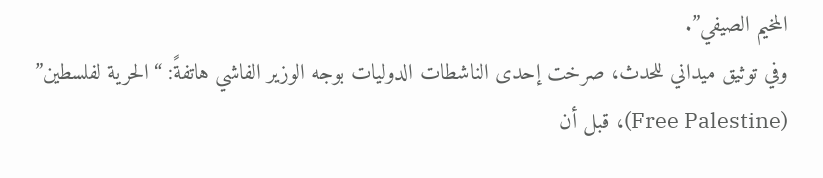المخيم الصيفي”.
وفي توثيق ميداني للحدث، صرخت إحدى الناشطات الدوليات بوجه الوزير الفاشي هاتفةً: “الحرية لفلسطين” (Free Palestine)، قبل أن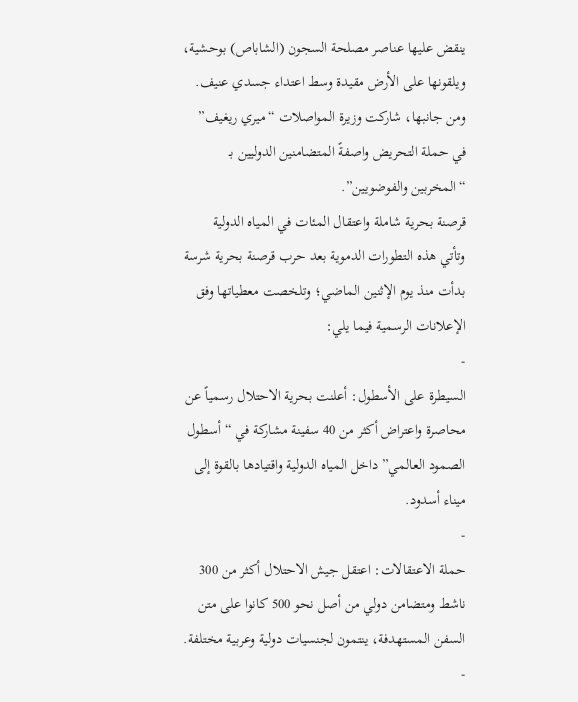ينقض عليها عناصر مصلحة السجون (الشاباص) بوحشية، ويلقونها على الأرض مقيدة وسط اعتداء جسدي عنيف. ومن جانبها، شاركت وزيرة المواصلات “ميري ريغيف” في حملة التحريض واصفةً المتضامنين الدوليين بـ “المخربين والفوضويين”.
قرصنة بحرية شاملة واعتقال المئات في المياه الدولية
وتأتي هذه التطورات الدموية بعد حرب قرصنة بحرية شرسة بدأت منذ يوم الإثنين الماضي؛ وتلخصت معطياتها وفق الإعلانات الرسمية فيما يلي:
-
السيطرة على الأسطول: أعلنت بحرية الاحتلال رسمياً عن محاصرة واعتراض أكثر من 40 سفينة مشاركة في “أسطول الصمود العالمي” داخل المياه الدولية واقتيادها بالقوة إلى ميناء أسدود.
-
حملة الاعتقالات: اعتقل جيش الاحتلال أكثر من 300 ناشط ومتضامن دولي من أصل نحو 500 كانوا على متن السفن المستهدفة، ينتمون لجنسيات دولية وعربية مختلفة.
-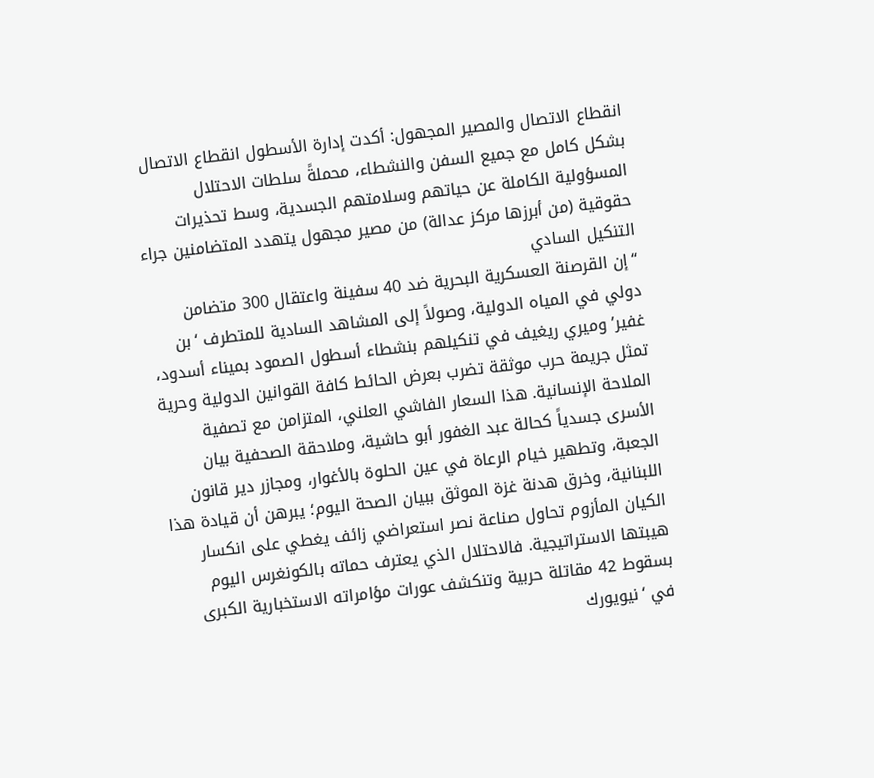انقطاع الاتصال والمصير المجهول: أكدت إدارة الأسطول انقطاع الاتصال بشكل كامل مع جميع السفن والنشطاء، محملةً سلطات الاحتلال المسؤولية الكاملة عن حياتهم وسلامتهم الجسدية، وسط تحذيرات حقوقية (من أبرزها مركز عدالة) من مصير مجهول يتهدد المتضامنين جراء التنكيل السادي
“إن القرصنة العسكرية البحرية ضد 40 سفينة واعتقال 300 متضامن دولي في المياه الدولية، وصولاً إلى المشاهد السادية للمتطرف ‘بن غفير’ وميري ريغيف في تنكيلهم بنشطاء أسطول الصمود بميناء أسدود، تمثل جريمة حرب موثقة تضرب بعرض الحائط كافة القوانين الدولية وحرية الملاحة الإنسانية. هذا السعار الفاشي العلني، المتزامن مع تصفية الأسرى جسدياً كحالة عبد الغفور أبو حاشية، وملاحقة الصحفية بيان الجعبة، وتطهير خيام الرعاة في عين الحلوة بالأغوار، ومجازر دير قانون اللبنانية، وخرق هدنة غزة الموثق ببيان الصحة اليوم؛ يبرهن أن قيادة هذا الكيان المأزوم تحاول صناعة نصر استعراضي زائف يغطي على انكسار هيبتها الاستراتيجية. فالاحتلال الذي يعترف حماته بالكونغرس اليوم بسقوط 42 مقاتلة حربية وتنكشف عورات مؤامراته الاستخبارية الكبرى في ‘نيويورك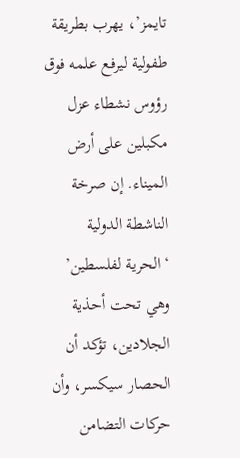تايمز’، يهرب بطريقة طفولية ليرفع علمه فوق رؤوس نشطاء عزل مكبلين على أرض الميناء. إن صرخة الناشطة الدولية ‘الحرية لفلسطين’ وهي تحت أحذية الجلادين، تؤكد أن الحصار سيكسر، وأن حركات التضامن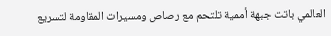العالمي باتت جبهة أممية تلتحم مع رصاص ومسيرات المقاومة لتسريع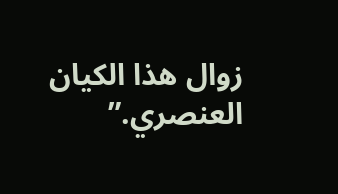زوال هذا الكيان العنصري.”